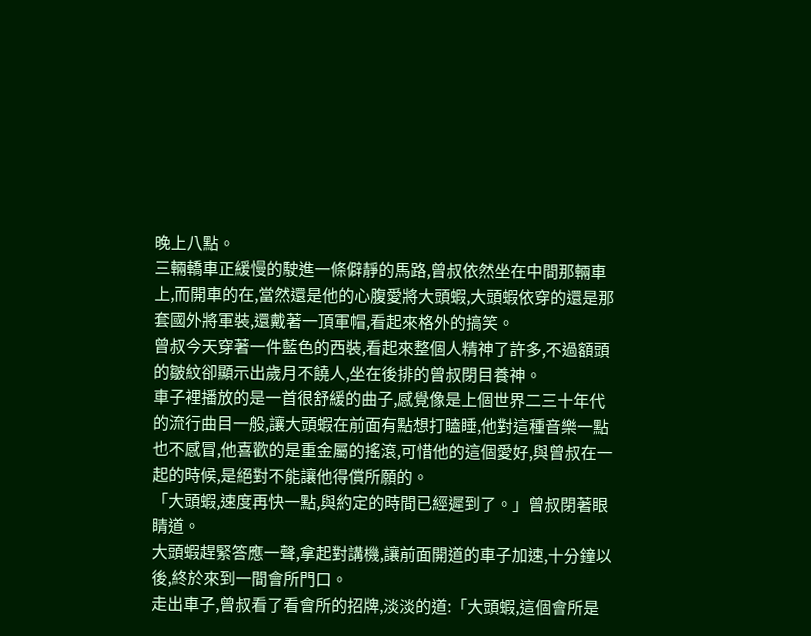晚上八點。
三輛轎車正緩慢的駛進一條僻靜的馬路,曾叔依然坐在中間那輛車上,而開車的在,當然還是他的心腹愛將大頭蝦,大頭蝦依穿的還是那套國外將軍裝,還戴著一頂軍帽,看起來格外的搞笑。
曾叔今天穿著一件藍色的西裝,看起來整個人精神了許多,不過額頭的皺紋卻顯示出歲月不饒人,坐在後排的曾叔閉目養神。
車子裡播放的是一首很舒緩的曲子,感覺像是上個世界二三十年代的流行曲目一般,讓大頭蝦在前面有點想打瞌睡,他對這種音樂一點也不感冒,他喜歡的是重金屬的搖滾,可惜他的這個愛好,與曾叔在一起的時候,是絕對不能讓他得償所願的。
「大頭蝦,速度再快一點,與約定的時間已經遲到了。」曾叔閉著眼睛道。
大頭蝦趕緊答應一聲,拿起對講機,讓前面開道的車子加速,十分鐘以後,終於來到一間會所門口。
走出車子,曾叔看了看會所的招牌,淡淡的道:「大頭蝦,這個會所是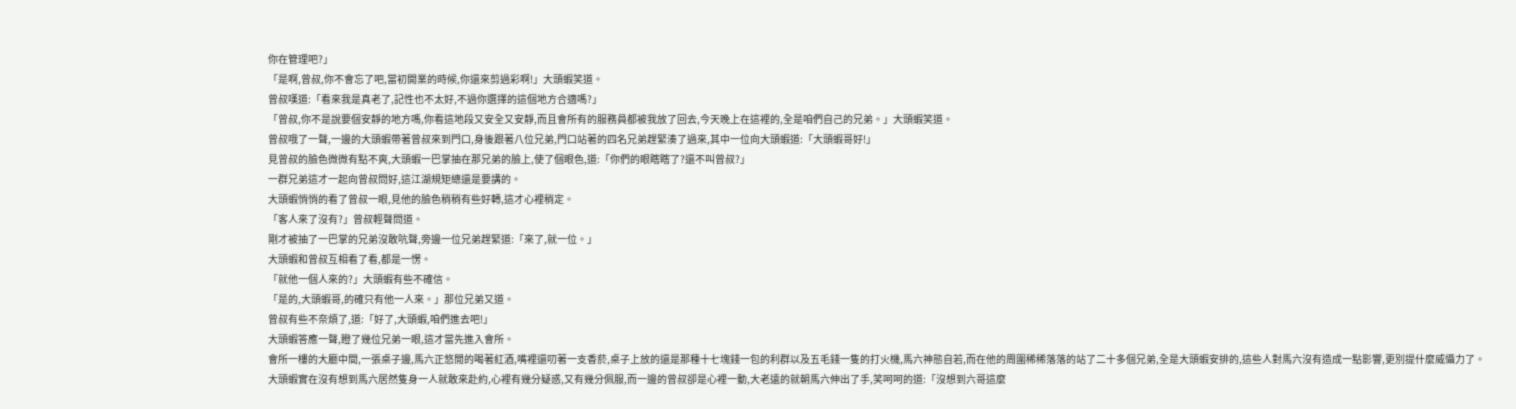你在管理吧?」
「是啊,曾叔,你不會忘了吧,當初開業的時候,你還來剪過彩啊!」大頭蝦笑道。
曾叔嘆道:「看來我是真老了,記性也不太好,不過你選擇的這個地方合適嗎?」
「曾叔,你不是說要個安靜的地方嗎,你看這地段又安全又安靜,而且會所有的服務員都被我放了回去,今天晚上在這裡的,全是咱們自己的兄弟。」大頭蝦笑道。
曾叔哦了一聲,一邊的大頭蝦帶著曾叔來到門口,身後跟著八位兄弟,門口站著的四名兄弟趕緊湊了過來,其中一位向大頭蝦道:「大頭蝦哥好!」
見曾叔的臉色微微有點不爽,大頭蝦一巴掌抽在那兄弟的臉上,使了個眼色,道:「你們的眼瞎瞎了?還不叫曾叔?」
一群兄弟這才一起向曾叔問好,這江湖規矩總還是要講的。
大頭蝦悄悄的看了曾叔一眼,見他的臉色稍稍有些好轉,這才心裡稍定。
「客人來了沒有?」曾叔輕聲問道。
剛才被抽了一巴掌的兄弟沒敢吭聲,旁邊一位兄弟趕緊道:「來了,就一位。」
大頭蝦和曾叔互相看了看,都是一愣。
「就他一個人來的?」大頭蝦有些不確信。
「是的,大頭蝦哥,的確只有他一人來。」那位兄弟又道。
曾叔有些不奈煩了,道:「好了,大頭蝦,咱們進去吧!」
大頭蝦答應一聲,瞪了幾位兄弟一眼,這才當先進入會所。
會所一樓的大廳中間,一張桌子邊,馬六正悠閒的喝著紅酒,嘴裡還叨著一支香菸,桌子上放的還是那種十七塊錢一包的利群以及五毛錢一隻的打火機,馬六神態自若,而在他的周圍稀稀落落的站了二十多個兄弟,全是大頭蝦安排的,這些人對馬六沒有造成一點影響,更別提什麼威懾力了。
大頭蝦實在沒有想到馬六居然隻身一人就敢來赴約,心裡有幾分疑惑,又有幾分佩服,而一邊的曾叔卻是心裡一動,大老遠的就朝馬六伸出了手,笑呵呵的道:「沒想到六哥這麼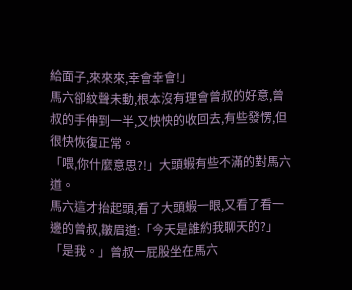給面子,來來來,幸會幸會!」
馬六卻紋聲未動,根本沒有理會曾叔的好意,曾叔的手伸到一半,又怏怏的收回去,有些發愣,但很快恢復正常。
「喂,你什麼意思?!」大頭蝦有些不滿的對馬六道。
馬六這才抬起頭,看了大頭蝦一眼,又看了看一邊的曾叔,皺眉道:「今天是誰約我聊天的?」
「是我。」曾叔一屁股坐在馬六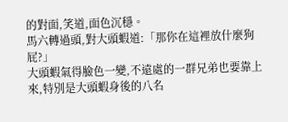的對面,笑道,面色沉穩。
馬六轉過頭,對大頭蝦道:「那你在這裡放什麼狗屁?」
大頭蝦氣得臉色一變,不遠處的一群兄弟也要靠上來,特別是大頭蝦身後的八名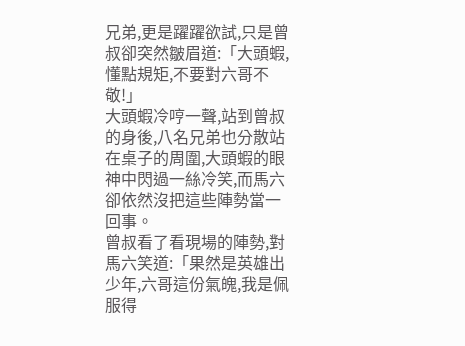兄弟,更是躍躍欲試,只是曾叔卻突然皺眉道:「大頭蝦,懂點規矩,不要對六哥不敬!」
大頭蝦冷哼一聲,站到曾叔的身後,八名兄弟也分散站在桌子的周圍,大頭蝦的眼神中閃過一絲冷笑,而馬六卻依然沒把這些陣勢當一回事。
曾叔看了看現場的陣勢,對馬六笑道:「果然是英雄出少年,六哥這份氣魄,我是佩服得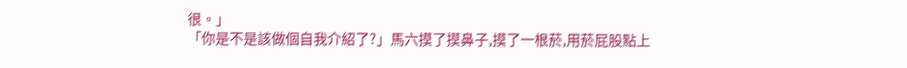很。」
「你是不是該做個自我介紹了?」馬六摸了摸鼻子,摸了一根菸,用菸屁股點上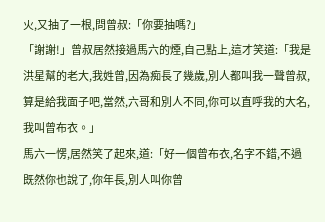火,又抽了一根,問曾叔:「你要抽嗎?」
「謝謝!」曾叔居然接過馬六的煙,自己點上,這才笑道:「我是洪星幫的老大,我姓曾,因為痴長了幾歲,別人都叫我一聲曾叔,算是給我面子吧,當然,六哥和別人不同,你可以直呼我的大名,我叫曾布衣。」
馬六一愣,居然笑了起來,道:「好一個曾布衣,名字不錯,不過既然你也說了,你年長,別人叫你曾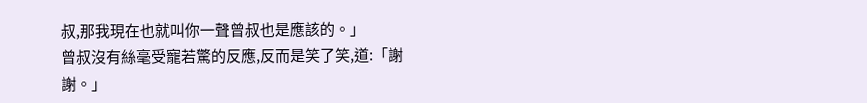叔,那我現在也就叫你一聲曾叔也是應該的。」
曾叔沒有絲毫受寵若驚的反應,反而是笑了笑,道:「謝謝。」